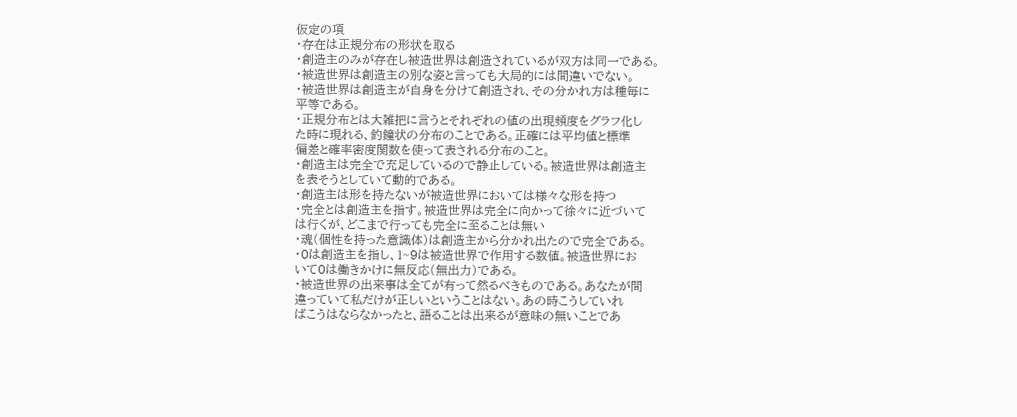仮定の項
・存在は正規分布の形状を取る
・創造主のみが存在し被造世界は創造されているが双方は同一である。
・被造世界は創造主の別な姿と言っても大局的には間違いでない。
・被造世界は創造主が自身を分けて創造され、その分かれ方は種毎に
平等である。
・正規分布とは大雑把に言うとそれぞれの値の出現頻度をグラフ化し
た時に現れる、釣鐘状の分布のことである。正確には平均値と標準
偏差と確率密度関数を使って表される分布のこと。
・創造主は完全で充足しているので静止している。被造世界は創造主
を表そうとしていて動的である。
・創造主は形を持たないが被造世界においては様々な形を持つ
・完全とは創造主を指す。被造世界は完全に向かって徐々に近づいて
は行くが、どこまで行っても完全に至ることは無い
・魂(個性を持った意識体)は創造主から分かれ出たので完全である。
・0は創造主を指し、1~9は被造世界で作用する数値。被造世界にお
いて0は働きかけに無反応(無出力)である。
・被造世界の出来事は全てが有って然るべきものである。あなたが間
違っていて私だけが正しいということはない。あの時こうしていれ
ばこうはならなかったと、語ることは出来るが意味の無いことであ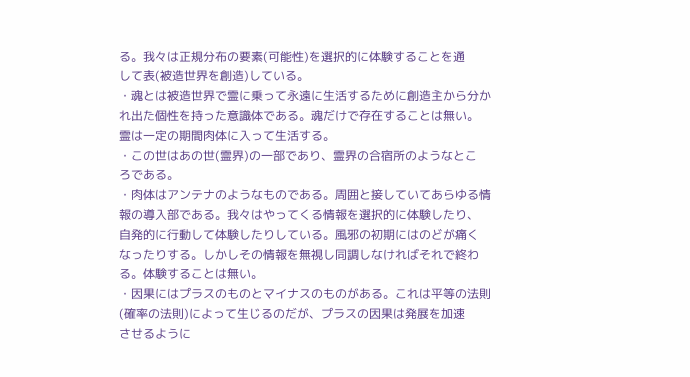る。我々は正規分布の要素(可能性)を選択的に体験することを通
して表(被造世界を創造)している。
・魂とは被造世界で霊に乗って永遠に生活するために創造主から分か
れ出た個性を持った意識体である。魂だけで存在することは無い。
霊は一定の期間肉体に入って生活する。
・この世はあの世(霊界)の一部であり、霊界の合宿所のようなとこ
ろである。
・肉体はアンテナのようなものである。周囲と接していてあらゆる情
報の導入部である。我々はやってくる情報を選択的に体験したり、
自発的に行動して体験したりしている。風邪の初期にはのどが痛く
なったりする。しかしその情報を無視し同調しなければそれで終わ
る。体験することは無い。
・因果にはプラスのものとマイナスのものがある。これは平等の法則
(確率の法則)によって生じるのだが、プラスの因果は発展を加速
させるように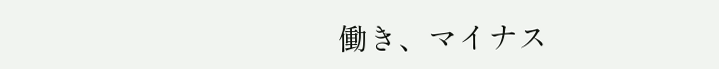働き、マイナス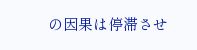の因果は停滞させ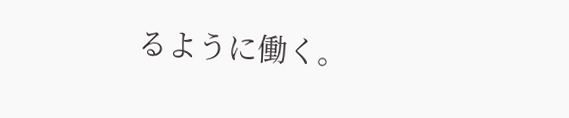るように働く。